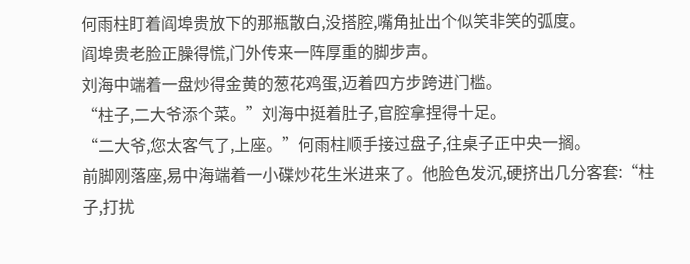何雨柱盯着阎埠贵放下的那瓶散白,没搭腔,嘴角扯出个似笑非笑的弧度。
阎埠贵老脸正臊得慌,门外传来一阵厚重的脚步声。
刘海中端着一盘炒得金黄的葱花鸡蛋,迈着四方步跨进门槛。
“柱子,二大爷添个菜。”刘海中挺着肚子,官腔拿捏得十足。
“二大爷,您太客气了,上座。”何雨柱顺手接过盘子,往桌子正中央一搁。
前脚刚落座,易中海端着一小碟炒花生米进来了。他脸色发沉,硬挤出几分客套:“柱子,打扰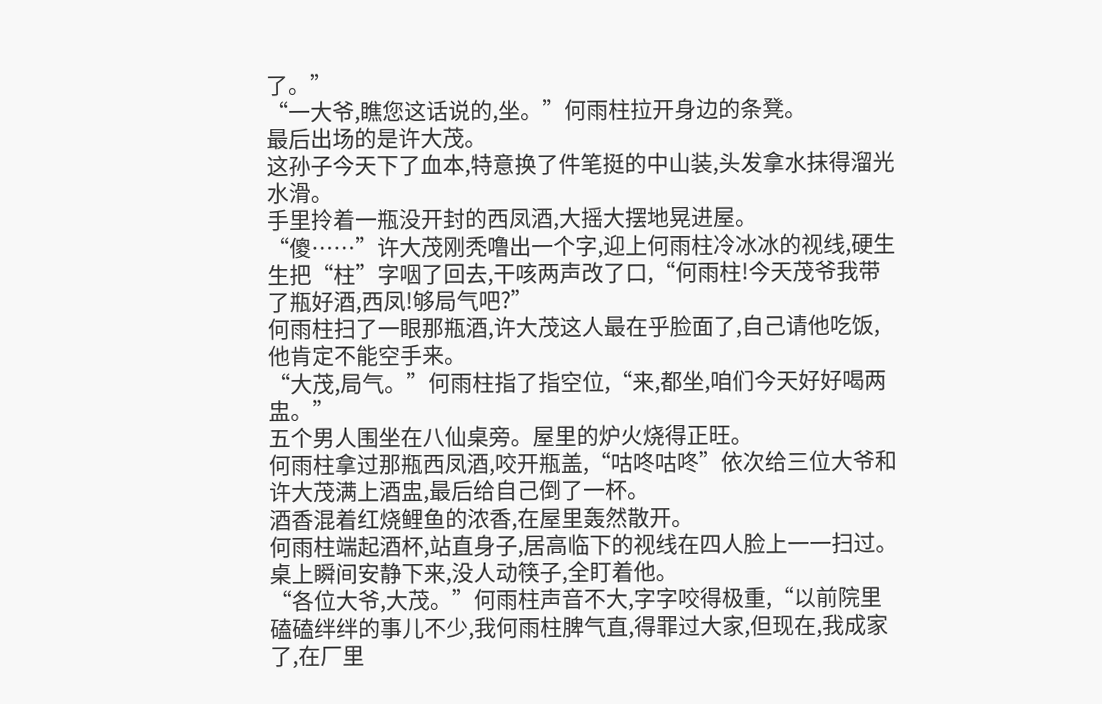了。”
“一大爷,瞧您这话说的,坐。”何雨柱拉开身边的条凳。
最后出场的是许大茂。
这孙子今天下了血本,特意换了件笔挺的中山装,头发拿水抹得溜光水滑。
手里拎着一瓶没开封的西凤酒,大摇大摆地晃进屋。
“傻……”许大茂刚秃噜出一个字,迎上何雨柱冷冰冰的视线,硬生生把“柱”字咽了回去,干咳两声改了口,“何雨柱!今天茂爷我带了瓶好酒,西凤!够局气吧?”
何雨柱扫了一眼那瓶酒,许大茂这人最在乎脸面了,自己请他吃饭,他肯定不能空手来。
“大茂,局气。”何雨柱指了指空位,“来,都坐,咱们今天好好喝两盅。”
五个男人围坐在八仙桌旁。屋里的炉火烧得正旺。
何雨柱拿过那瓶西凤酒,咬开瓶盖,“咕咚咕咚”依次给三位大爷和许大茂满上酒盅,最后给自己倒了一杯。
酒香混着红烧鲤鱼的浓香,在屋里轰然散开。
何雨柱端起酒杯,站直身子,居高临下的视线在四人脸上一一扫过。
桌上瞬间安静下来,没人动筷子,全盯着他。
“各位大爷,大茂。”何雨柱声音不大,字字咬得极重,“以前院里磕磕绊绊的事儿不少,我何雨柱脾气直,得罪过大家,但现在,我成家了,在厂里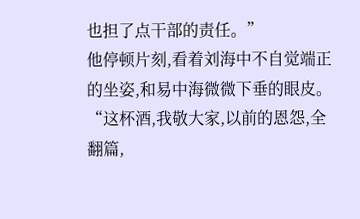也担了点干部的责任。”
他停顿片刻,看着刘海中不自觉端正的坐姿,和易中海微微下垂的眼皮。
“这杯酒,我敬大家,以前的恩怨,全翻篇,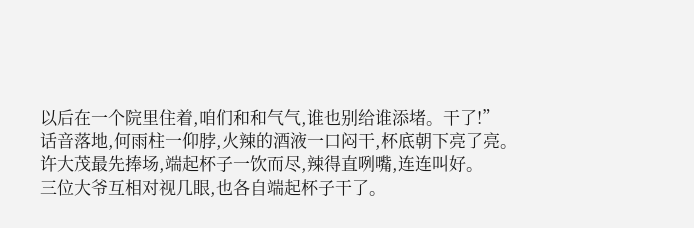以后在一个院里住着,咱们和和气气,谁也别给谁添堵。干了!”
话音落地,何雨柱一仰脖,火辣的酒液一口闷干,杯底朝下亮了亮。
许大茂最先捧场,端起杯子一饮而尽,辣得直咧嘴,连连叫好。
三位大爷互相对视几眼,也各自端起杯子干了。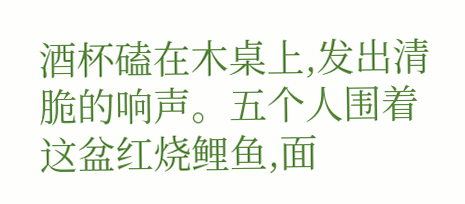酒杯磕在木桌上,发出清脆的响声。五个人围着这盆红烧鲤鱼,面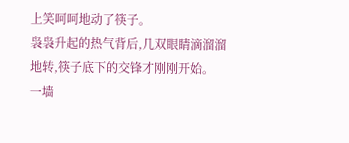上笑呵呵地动了筷子。
袅袅升起的热气背后,几双眼睛滴溜溜地转,筷子底下的交锋才刚刚开始。
一墙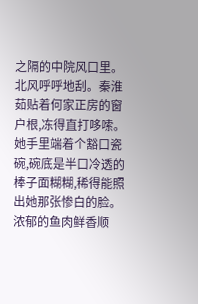之隔的中院风口里。
北风呼呼地刮。秦淮茹贴着何家正房的窗户根,冻得直打哆嗦。
她手里端着个豁口瓷碗,碗底是半口冷透的棒子面糊糊,稀得能照出她那张惨白的脸。
浓郁的鱼肉鲜香顺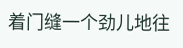着门缝一个劲儿地往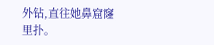外钻,直往她鼻窟窿里扑。